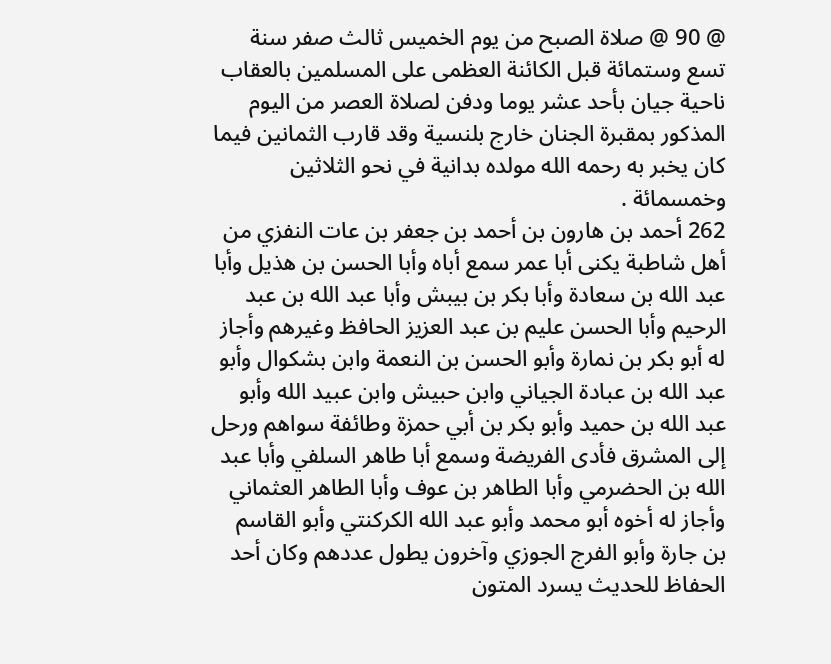@ 90 @ صلاة الصبح من يوم الخميس ثالث صفر سنة تسع وستمائة قبل الكائنة العظمى على المسلمين بالعقاب ناحية جيان بأحد عشر يوما ودفن لصلاة العصر من اليوم المذكور بمقبرة الجنان خارج بلنسية وقد قارب الثمانين فيما كان يخبر به رحمه الله مولده بدانية في نحو الثلاثين وخمسمائة .
262 أحمد بن هارون بن أحمد بن جعفر بن عات النفزي من أهل شاطبة يكنى أبا عمر سمع أباه وأبا الحسن بن هذيل وأبا عبد الله بن سعادة وأبا بكر بن بيبش وأبا عبد الله بن عبد الرحيم وأبا الحسن عليم بن عبد العزيز الحافظ وغيرهم وأجاز له أبو بكر بن نمارة وأبو الحسن بن النعمة وابن بشكوال وأبو عبد الله بن عبادة الجياني وابن حبيش وابن عبيد الله وأبو عبد الله بن حميد وأبو بكر بن أبي حمزة وطائفة سواهم ورحل إلى المشرق فأدى الفريضة وسمع أبا طاهر السلفي وأبا عبد الله بن الحضرمي وأبا الطاهر بن عوف وأبا الطاهر العثماني وأجاز له أخوه أبو محمد وأبو عبد الله الكركنتي وأبو القاسم بن جارة وأبو الفرج الجوزي وآخرون يطول عددهم وكان أحد الحفاظ للحديث يسرد المتون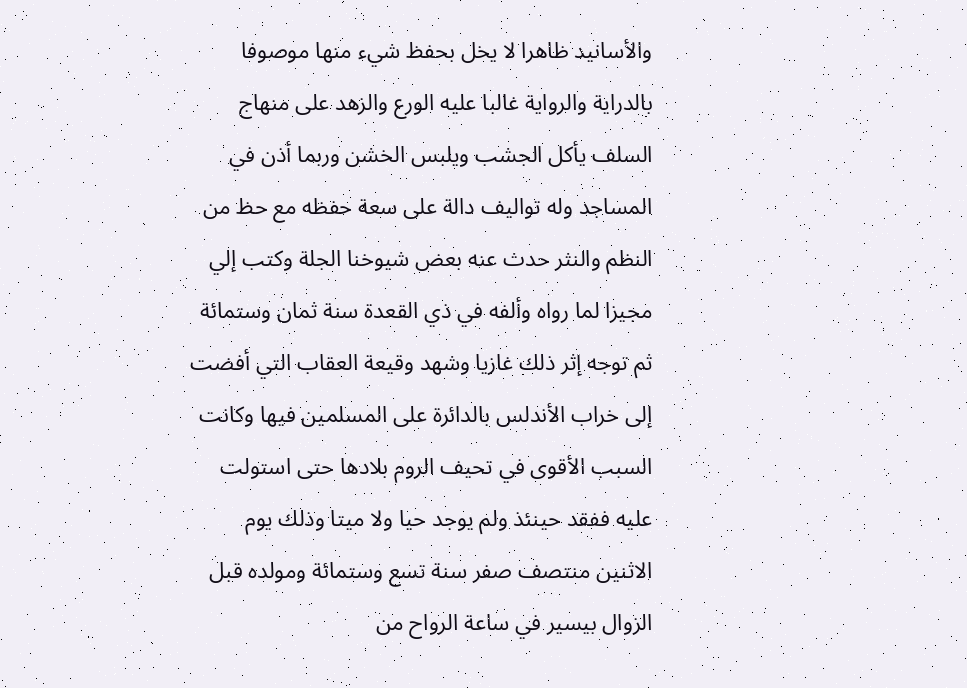والأسانيد ظاهرا لا يخل بحفظ شيء منها موصوفا بالدراية والرواية غالبا عليه الورع والزهد على منهاج السلف يأكل الجشب ويلبس الخشن وربما أذن في المساجد وله تواليف دالة على سعة حفظه مع حظ من النظم والنثر حدث عنه بعض شيوخنا الجلة وكتب إلي مجيزا لما رواه وألفه في ذي القعدة سنة ثمان وستمائة ثم توجه إثر ذلك غازيا وشهد وقيعة العقاب التي أفضت إلى خراب الأندلس بالدائرة على المسلمين فيها وكانت السبب الأقوى في تحيف الروم بلادها حتى استولت عليه ففقد حينئذ ولم يوجد حيا ولا ميتا وذلك يوم الاثنين منتصف صفر سنة تسع وستمائة ومولده قبل الزوال بيسير في ساعة الرواح من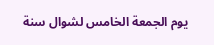يوم الجمعة الخامس لشوال سنة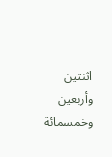اثنتين وأربعين وخمسمائة